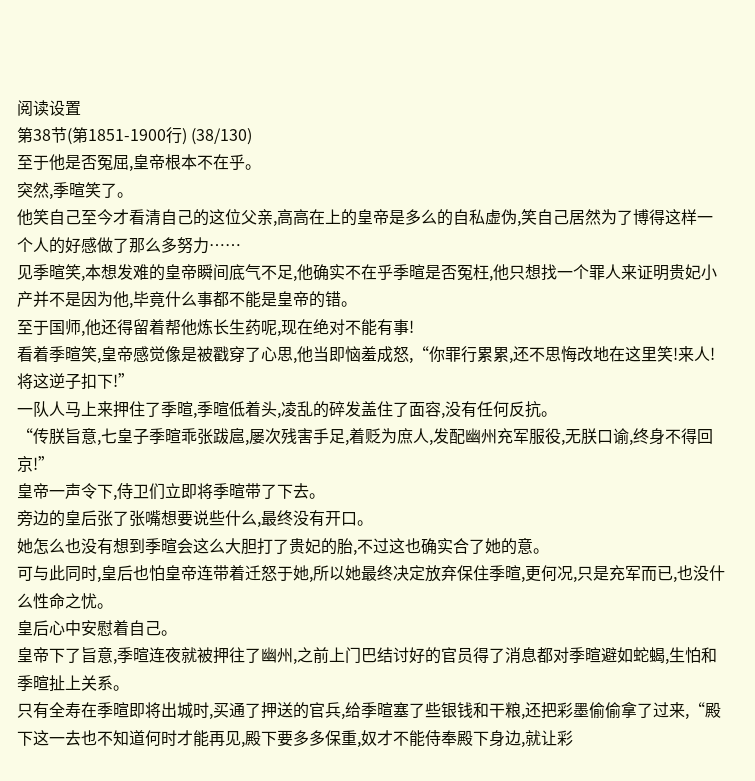阅读设置
第38节(第1851-1900行) (38/130)
至于他是否冤屈,皇帝根本不在乎。
突然,季暄笑了。
他笑自己至今才看清自己的这位父亲,高高在上的皇帝是多么的自私虚伪,笑自己居然为了博得这样一个人的好感做了那么多努力……
见季暄笑,本想发难的皇帝瞬间底气不足,他确实不在乎季暄是否冤枉,他只想找一个罪人来证明贵妃小产并不是因为他,毕竟什么事都不能是皇帝的错。
至于国师,他还得留着帮他炼长生药呢,现在绝对不能有事!
看着季暄笑,皇帝感觉像是被戳穿了心思,他当即恼羞成怒,“你罪行累累,还不思悔改地在这里笑!来人!将这逆子扣下!”
一队人马上来押住了季暄,季暄低着头,凌乱的碎发盖住了面容,没有任何反抗。
“传朕旨意,七皇子季暄乖张跋扈,屡次残害手足,着贬为庶人,发配幽州充军服役,无朕口谕,终身不得回京!”
皇帝一声令下,侍卫们立即将季暄带了下去。
旁边的皇后张了张嘴想要说些什么,最终没有开口。
她怎么也没有想到季暄会这么大胆打了贵妃的胎,不过这也确实合了她的意。
可与此同时,皇后也怕皇帝连带着迁怒于她,所以她最终决定放弃保住季暄,更何况,只是充军而已,也没什么性命之忧。
皇后心中安慰着自己。
皇帝下了旨意,季暄连夜就被押往了幽州,之前上门巴结讨好的官员得了消息都对季暄避如蛇蝎,生怕和季暄扯上关系。
只有全寿在季暄即将出城时,买通了押送的官兵,给季暄塞了些银钱和干粮,还把彩墨偷偷拿了过来,“殿下这一去也不知道何时才能再见,殿下要多多保重,奴才不能侍奉殿下身边,就让彩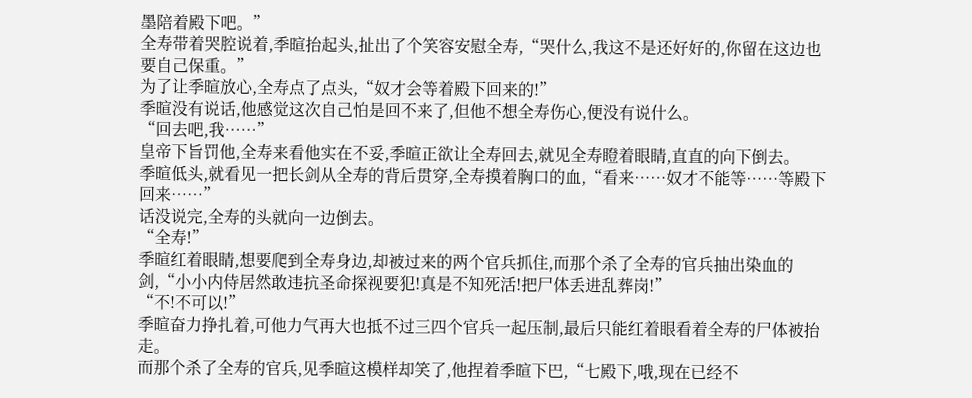墨陪着殿下吧。”
全寿带着哭腔说着,季暄抬起头,扯出了个笑容安慰全寿,“哭什么,我这不是还好好的,你留在这边也要自己保重。”
为了让季暄放心,全寿点了点头,“奴才会等着殿下回来的!”
季暄没有说话,他感觉这次自己怕是回不来了,但他不想全寿伤心,便没有说什么。
“回去吧,我……”
皇帝下旨罚他,全寿来看他实在不妥,季暄正欲让全寿回去,就见全寿瞪着眼睛,直直的向下倒去。
季暄低头,就看见一把长剑从全寿的背后贯穿,全寿摸着胸口的血,“看来……奴才不能等……等殿下回来……”
话没说完,全寿的头就向一边倒去。
“全寿!”
季暄红着眼睛,想要爬到全寿身边,却被过来的两个官兵抓住,而那个杀了全寿的官兵抽出染血的剑,“小小内侍居然敢违抗圣命探视要犯!真是不知死活!把尸体丢进乱葬岗!”
“不!不可以!”
季暄奋力挣扎着,可他力气再大也抵不过三四个官兵一起压制,最后只能红着眼看着全寿的尸体被抬走。
而那个杀了全寿的官兵,见季暄这模样却笑了,他捏着季暄下巴,“七殿下,哦,现在已经不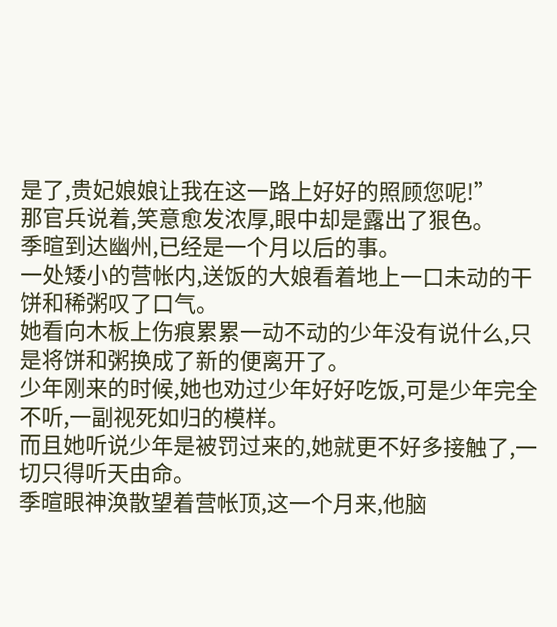是了,贵妃娘娘让我在这一路上好好的照顾您呢!”
那官兵说着,笑意愈发浓厚,眼中却是露出了狠色。
季暄到达幽州,已经是一个月以后的事。
一处矮小的营帐内,送饭的大娘看着地上一口未动的干饼和稀粥叹了口气。
她看向木板上伤痕累累一动不动的少年没有说什么,只是将饼和粥换成了新的便离开了。
少年刚来的时候,她也劝过少年好好吃饭,可是少年完全不听,一副视死如归的模样。
而且她听说少年是被罚过来的,她就更不好多接触了,一切只得听天由命。
季暄眼神涣散望着营帐顶,这一个月来,他脑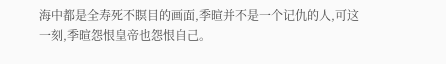海中都是全寿死不瞑目的画面,季暄并不是一个记仇的人,可这一刻,季暄怨恨皇帝也怨恨自己。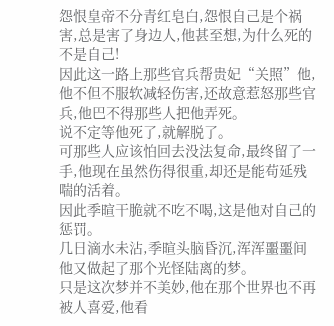怨恨皇帝不分青红皂白,怨恨自己是个祸害,总是害了身边人,他甚至想,为什么死的不是自己!
因此这一路上那些官兵帮贵妃“关照”他,他不但不服软减轻伤害,还故意惹怒那些官兵,他巴不得那些人把他弄死。
说不定等他死了,就解脱了。
可那些人应该怕回去没法复命,最终留了一手,他现在虽然伤得很重,却还是能苟延残喘的活着。
因此季暄干脆就不吃不喝,这是他对自己的惩罚。
几日滴水未沾,季暄头脑昏沉,浑浑噩噩间他又做起了那个光怪陆离的梦。
只是这次梦并不美妙,他在那个世界也不再被人喜爱,他看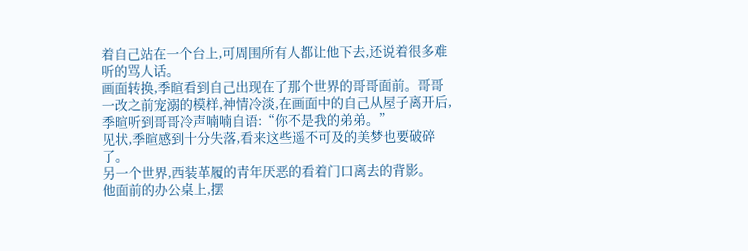着自己站在一个台上,可周围所有人都让他下去,还说着很多难听的骂人话。
画面转换,季暄看到自己出现在了那个世界的哥哥面前。哥哥一改之前宠溺的模样,神情冷淡,在画面中的自己从屋子离开后,季暄听到哥哥冷声喃喃自语:“你不是我的弟弟。”
见状,季暄感到十分失落,看来这些遥不可及的美梦也要破碎了。
另一个世界,西装革履的青年厌恶的看着门口离去的背影。
他面前的办公桌上,摆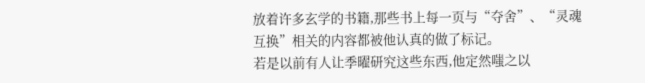放着许多玄学的书籍,那些书上每一页与“夺舍”、“灵魂互换”相关的内容都被他认真的做了标记。
若是以前有人让季曜研究这些东西,他定然嗤之以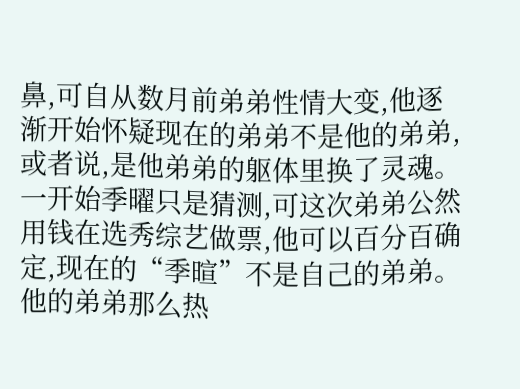鼻,可自从数月前弟弟性情大变,他逐渐开始怀疑现在的弟弟不是他的弟弟,或者说,是他弟弟的躯体里换了灵魂。
一开始季曜只是猜测,可这次弟弟公然用钱在选秀综艺做票,他可以百分百确定,现在的“季暄”不是自己的弟弟。
他的弟弟那么热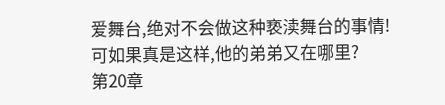爱舞台,绝对不会做这种亵渎舞台的事情!
可如果真是这样,他的弟弟又在哪里?
第20章